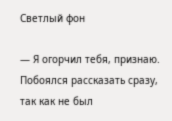Светлый фон

— Я огорчил тебя, признаю. Побоялся рассказать сразу, так как не был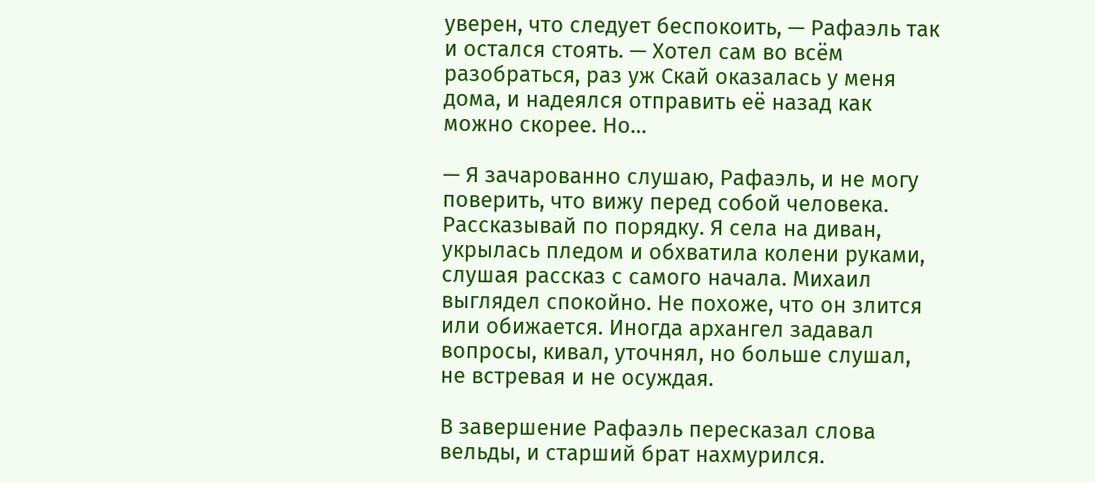уверен, что следует беспокоить, — Рафаэль так и остался стоять. — Хотел сам во всём разобраться, раз уж Скай оказалась у меня дома, и надеялся отправить её назад как можно скорее. Но…

— Я зачарованно слушаю, Рафаэль, и не могу поверить, что вижу перед собой человека. Рассказывай по порядку. Я села на диван, укрылась пледом и обхватила колени руками, слушая рассказ с самого начала. Михаил выглядел спокойно. Не похоже, что он злится или обижается. Иногда архангел задавал вопросы, кивал, уточнял, но больше слушал, не встревая и не осуждая.

В завершение Рафаэль пересказал слова вельды, и старший брат нахмурился.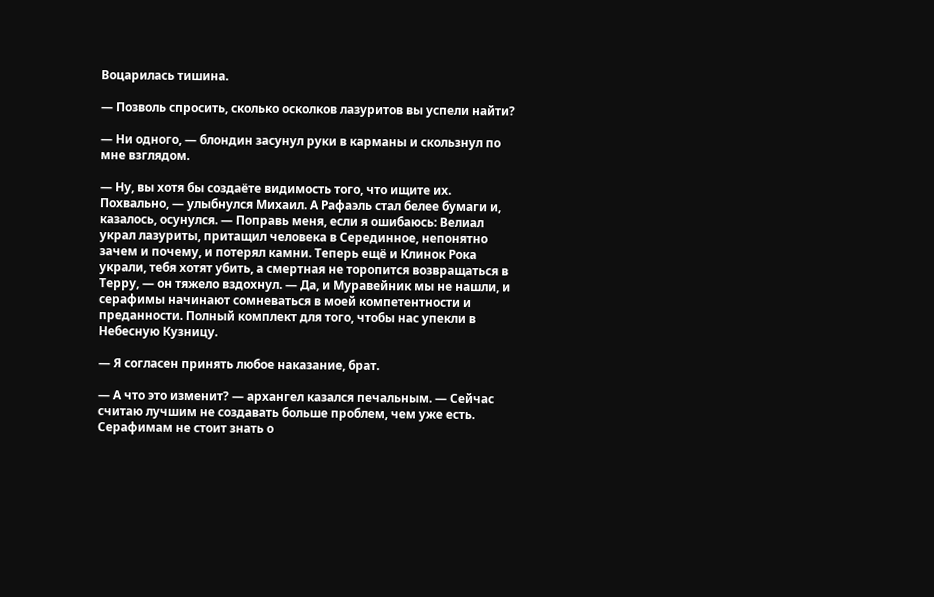Воцарилась тишина.

— Позволь спросить, сколько осколков лазуритов вы успели найти?

— Ни одного, — блондин засунул руки в карманы и скользнул по мне взглядом.

— Ну, вы хотя бы создаёте видимость того, что ищите их. Похвально, — улыбнулся Михаил. А Рафаэль стал белее бумаги и, казалось, осунулся. — Поправь меня, если я ошибаюсь: Велиал украл лазуриты, притащил человека в Серединное, непонятно зачем и почему, и потерял камни. Теперь ещё и Клинок Рока украли, тебя хотят убить, а смертная не торопится возвращаться в Терру, — он тяжело вздохнул. — Да, и Муравейник мы не нашли, и серафимы начинают сомневаться в моей компетентности и преданности. Полный комплект для того, чтобы нас упекли в Небесную Кузницу.

— Я согласен принять любое наказание, брат.

— А что это изменит? — архангел казался печальным. — Сейчас считаю лучшим не создавать больше проблем, чем уже есть. Серафимам не стоит знать о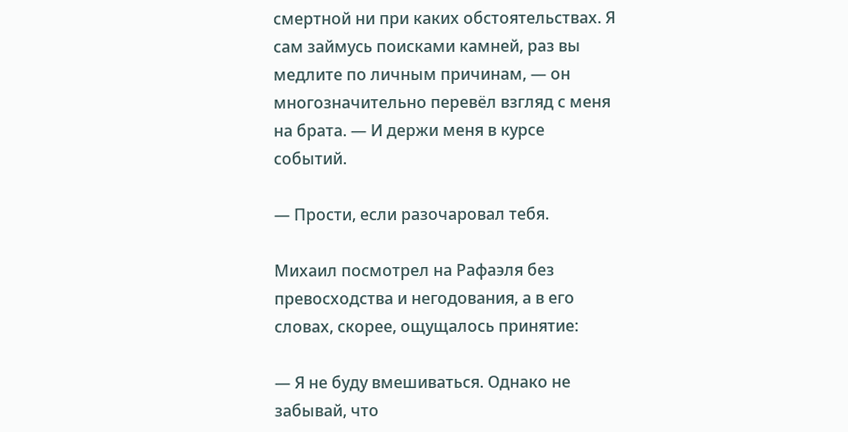смертной ни при каких обстоятельствах. Я сам займусь поисками камней, раз вы медлите по личным причинам, — он многозначительно перевёл взгляд с меня на брата. — И держи меня в курсе событий.

— Прости, если разочаровал тебя.

Михаил посмотрел на Рафаэля без превосходства и негодования, а в его словах, скорее, ощущалось принятие:

— Я не буду вмешиваться. Однако не забывай, что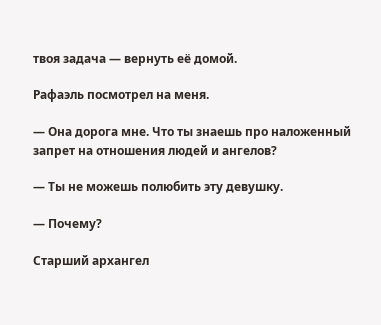твоя задача — вернуть её домой.

Рафаэль посмотрел на меня.

— Она дорога мне. Что ты знаешь про наложенный запрет на отношения людей и ангелов?

— Ты не можешь полюбить эту девушку.

— Почему?

Старший архангел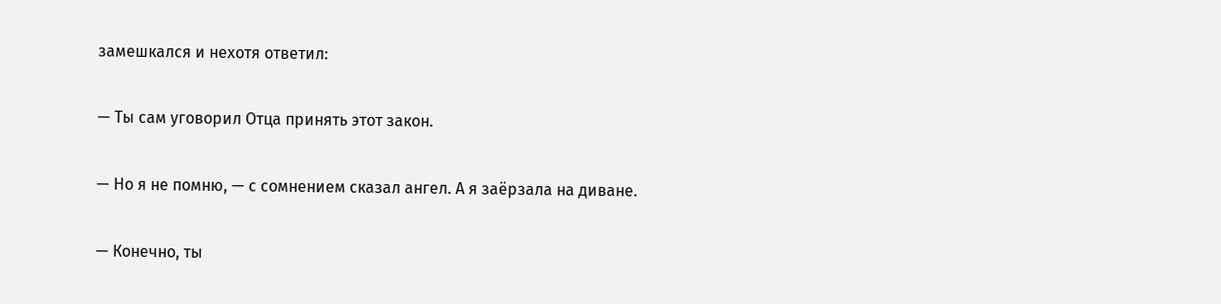замешкался и нехотя ответил:

— Ты сам уговорил Отца принять этот закон.

— Но я не помню, — с сомнением сказал ангел. А я заёрзала на диване.

— Конечно, ты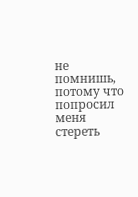не помнишь, потому что попросил меня стереть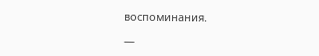воспоминания.

—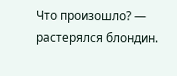Что произошло? — растерялся блондин.